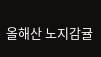올해산 노지감귤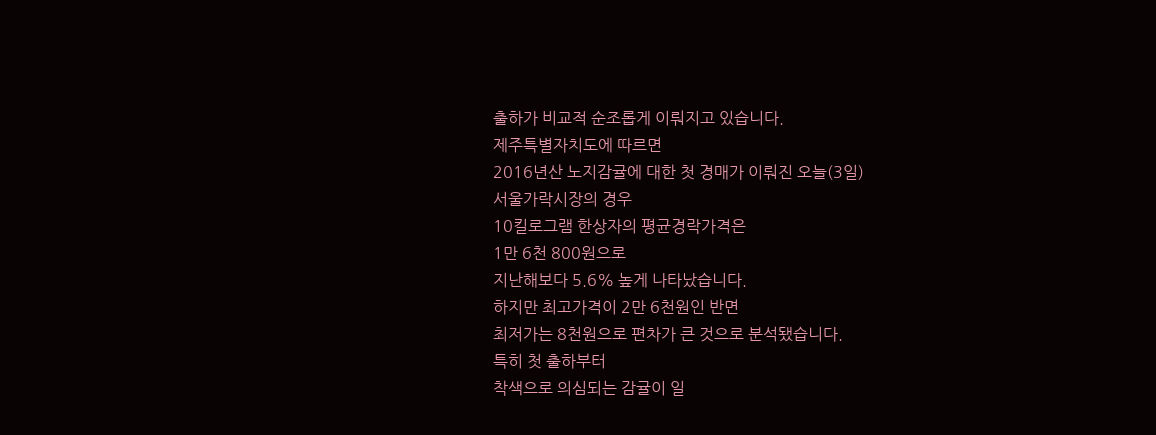출하가 비교적 순조롭게 이뤄지고 있습니다.
제주특별자치도에 따르면
2016년산 노지감귤에 대한 첫 경매가 이뤄진 오늘(3일)
서울가락시장의 경우
10킬로그램 한상자의 평균경락가격은
1만 6천 800원으로
지난해보다 5.6% 높게 나타났습니다.
하지만 최고가격이 2만 6천원인 반면
최저가는 8천원으로 편차가 큰 것으로 분석됐습니다.
특히 첫 출하부터
착색으로 의심되는 감귤이 일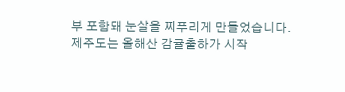부 포함돼 눈살을 찌푸리게 만들었습니다.
제주도는 올해산 감귤출하가 시작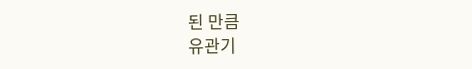된 만큼
유관기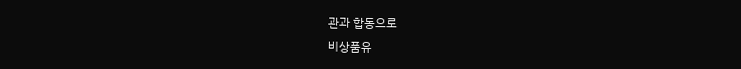관과 합동으로
비상품유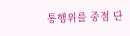통행위를 중점 단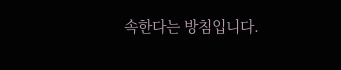속한다는 방침입니다.